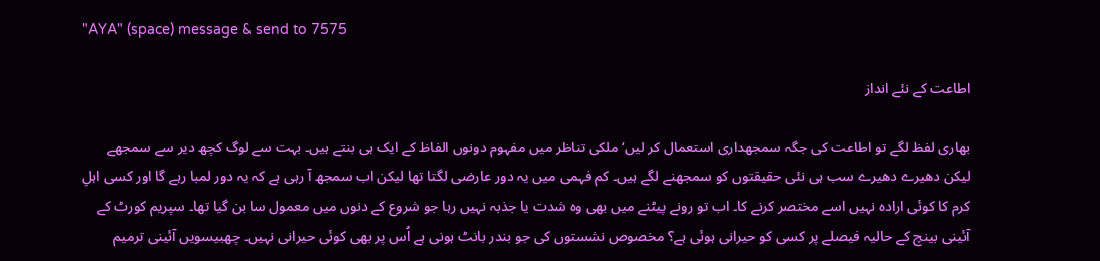"AYA" (space) message & send to 7575

اطاعت کے نئے انداز

بھاری لفظ لگے تو اطاعت کی جگہ سمجھداری استعمال کر لیں‘ ملکی تناظر میں مفہوم دونوں الفاظ کے ایک ہی بنتے ہیں۔ بہت سے لوگ کچھ دیر سے سمجھے لیکن دھیرے دھیرے سب ہی نئی حقیقتوں کو سمجھنے لگے ہیں۔ کم فہمی میں یہ دور عارضی لگتا تھا لیکن اب سمجھ آ رہی ہے کہ یہ دور لمبا رہے گا اور کسی اہلِ کرم کا کوئی ارادہ نہیں اسے مختصر کرنے کا۔ اب تو رونے پیٹنے میں بھی وہ شدت یا جذبہ نہیں رہا جو شروع کے دنوں میں معمول سا بن گیا تھا۔ سپریم کورٹ کے آئینی بینچ کے حالیہ فیصلے پر کسی کو حیرانی ہوئی ہے؟ مخصوص نشستوں کی جو بندر بانٹ ہونی ہے اُس پر بھی کوئی حیرانی نہیں۔ چھبیسویں آئینی ترمیم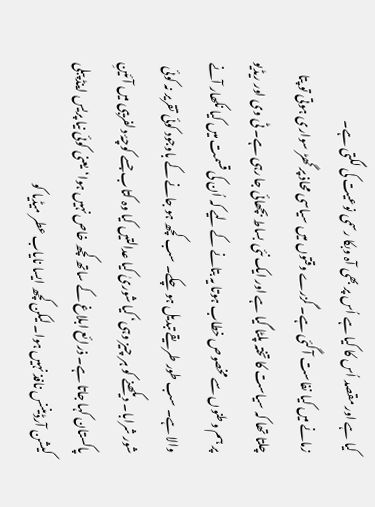کیا ہے اور مقصد اُس کا کیا ہے اُس پر بھی آہ وبکا رسمی نوعیت کی لگتی ہے۔
زمانے میں کیا نفاست آ گئی ہے۔ گزرے وقتوں میں سیاسی محاذ پر گھڑ سواری ہوتی تو پتا چلتا تھا کہ سیاست کا تختہ پلٹا گیا ہے اور ایک نئی بساط بچھائی جا رہی ہے۔ ٹی وی اور ریڈیو پر ہم وطنوں سے مخصوص خطاب ہوتا یہ بتانے کے لیے کہ اُن کی قسمت میں کیا نکھار آنے والا ہے۔ سب طور طریقے تبدیل ہو چکے۔ سب کچھ ہو جانے کے باوجود کوئی تقریر نہ کوئی شور شرابا۔ دیکھنے کو ہر چیز وہی‘ کیا شوریٰ کیا عدالتیں کیا وہ کتاب جسے کوچۂ دلفریبی میں آئینِ پاکستان کہا جاتا ہے۔ ذرائع ابلاغ کے ساتھ کچھ خاص نہیں ہوا‘ یعنی کوئی نیا پریس اینڈ پبلی کیشن آرڈیننس نافذ نہیں ہوا۔ لیکن کچھ ایسا نایاب عطر میڈیا کو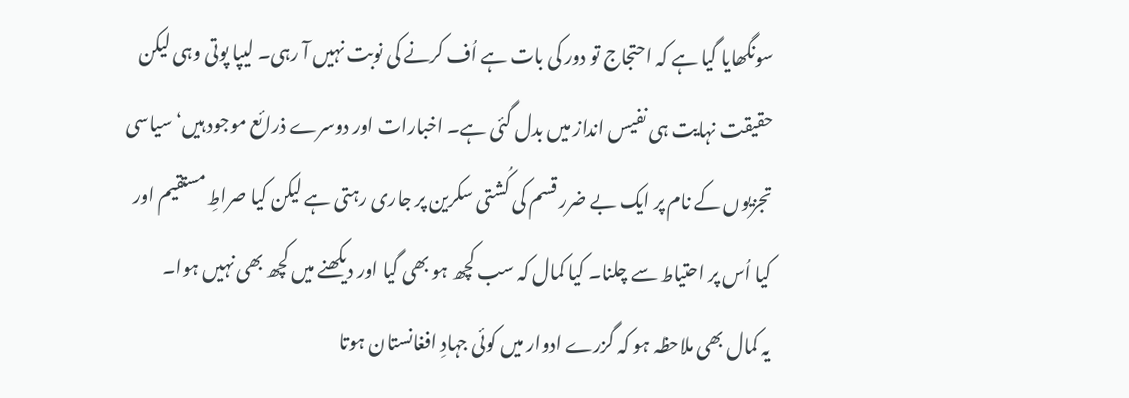سونگھایا گیا ہے کہ احتجاج تو دور کی بات ہے اُف کرنے کی نوبت نہیں آ رہی۔ لیپا پوتی وہی لیکن حقیقت نہایت ہی نفیس انداز میں بدل گئی ہے۔ اخبارات اور دوسرے ذرائع موجود ہیں‘ سیاسی تجزیوں کے نام پر ایک بے ضرر قسم کی کُشتی سکرین پر جاری رہتی ہے لیکن کیا صراطِ مستقیم اور کیا اُس پر احتیاط سے چلنا۔ کیا کمال کہ سب کچھ ہو بھی گیا اور دیکھنے میں کچھ بھی نہیں ہوا۔
یہ کمال بھی ملاحظہ ہو کہ گزرے ادوار میں کوئی جہادِ افغانستان ہوتا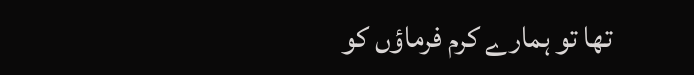تھا تو ہمارے کرم فرماؤں کو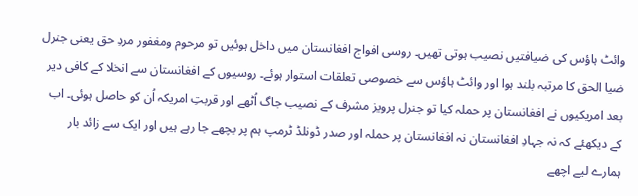وائٹ ہاؤس کی ضیافتیں نصیب ہوتی تھیں۔ روسی افواج افغانستان میں داخل ہوئیں تو مرحوم ومغفور مردِ حق یعنی جنرل ضیا الحق کا مرتبہ بلند ہوا اور وائٹ ہاؤس سے خصوصی تعلقات استوار ہوئے۔ روسیوں کے افغانستان سے انخلا کے کافی دیر بعد امریکیوں نے افغانستان پر حملہ کیا تو جنرل پرویز مشرف کے نصیب جاگ اُٹھے اور قربتِ امریکہ اُن کو حاصل ہوئی۔ اب کے دیکھئے کہ نہ جہادِ افغانستان نہ افغانستان پر حملہ اور صدر ڈونلڈ ٹرمپ ہم پر بچھے جا رہے ہیں اور ایک سے زائد بار ہمارے لیے اچھے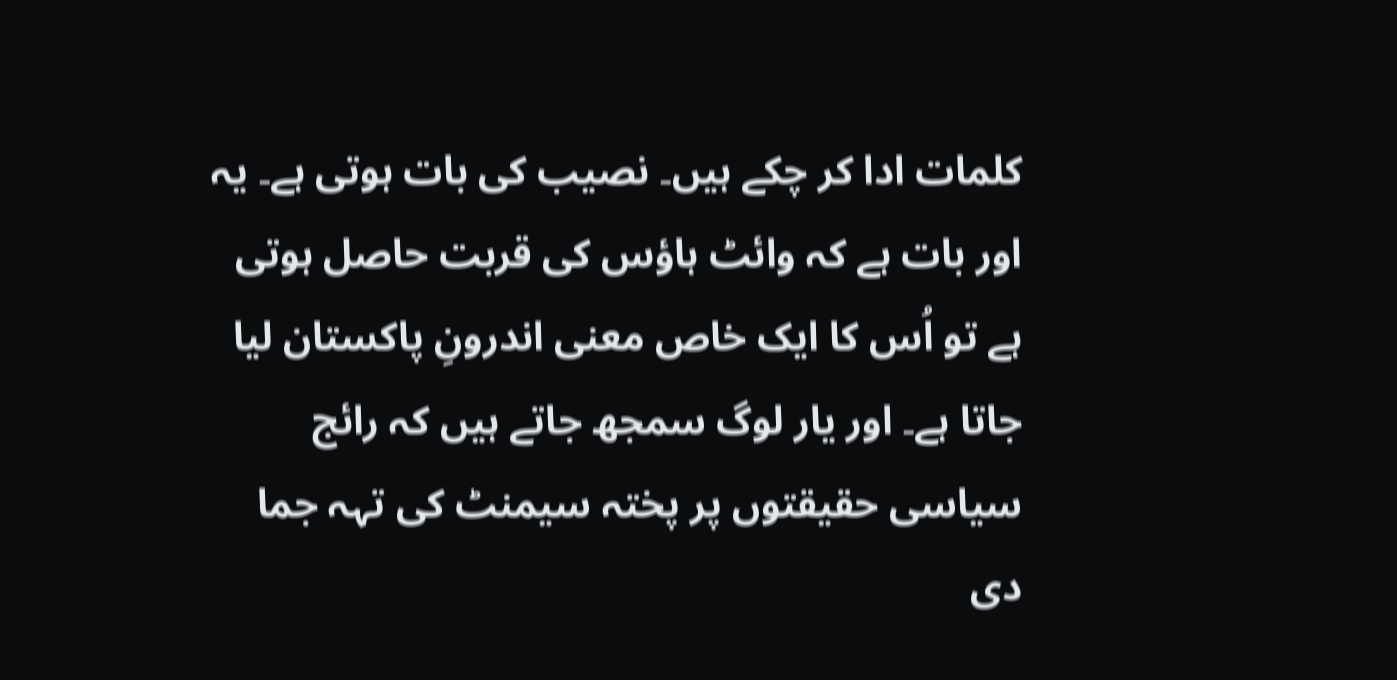کلمات ادا کر چکے ہیں۔ نصیب کی بات ہوتی ہے۔ یہ اور بات ہے کہ وائٹ ہاؤس کی قربت حاصل ہوتی ہے تو اُس کا ایک خاص معنی اندرونِ پاکستان لیا جاتا ہے۔ اور یار لوگ سمجھ جاتے ہیں کہ رائج سیاسی حقیقتوں پر پختہ سیمنٹ کی تہہ جما دی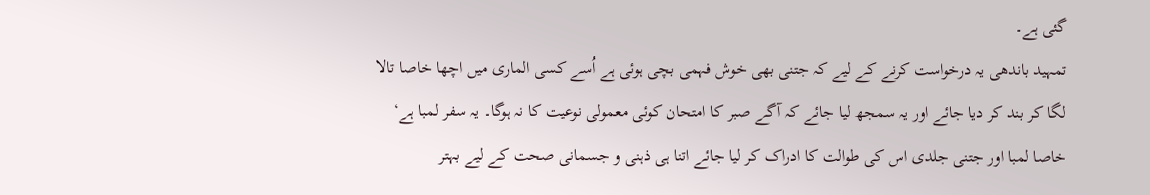گئی ہے۔
تمہید باندھی یہ درخواست کرنے کے لیے کہ جتنی بھی خوش فہمی بچی ہوئی ہے اُسے کسی الماری میں اچھا خاصا تالا لگا کر بند کر دیا جائے اور یہ سمجھ لیا جائے کہ آگے صبر کا امتحان کوئی معمولی نوعیت کا نہ ہوگا۔ یہ سفر لمبا ہے‘ خاصا لمبا اور جتنی جلدی اس کی طوالت کا ادراک کر لیا جائے اتنا ہی ذہنی و جسمانی صحت کے لیے بہتر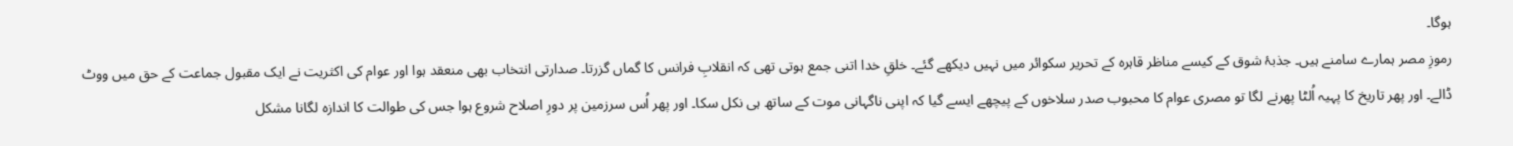ہوگا۔
رموزِ مصر ہمارے سامنے ہیں۔ جذبۂ شوق کے کیسے مناظر قاہرہ کے تحریر سکوائر میں نہیں دیکھے گئے۔ خلقِ خدا اتنی جمع ہوتی تھی کہ انقلابِ فرانس کا گماں گزرتا۔ صدارتی انتخاب بھی منعقد ہوا اور عوام کی اکثریت نے ایک مقبول جماعت کے حق میں ووٹ ڈالے۔ اور پھر تاریخ کا پہیہ اُلٹا پھرنے لگا تو مصری عوام کا محبوب صدر سلاخوں کے پیچھے ایسے گیا کہ اپنی ناگہانی موت کے ساتھ ہی نکل سکا۔ اور پھر اُس سرزمین پر دورِ اصلاح شروع ہوا جس کی طوالت کا اندازہ لگانا مشکل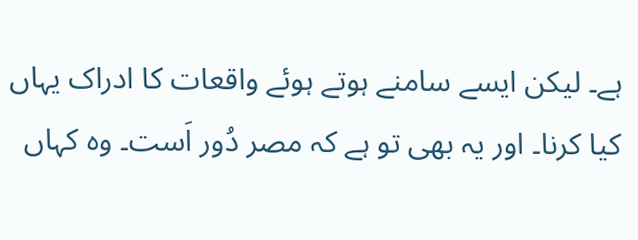ہے۔ لیکن ایسے سامنے ہوتے ہوئے واقعات کا ادراک یہاں کیا کرنا۔ اور یہ بھی تو ہے کہ مصر دُور اَست۔ وہ کہاں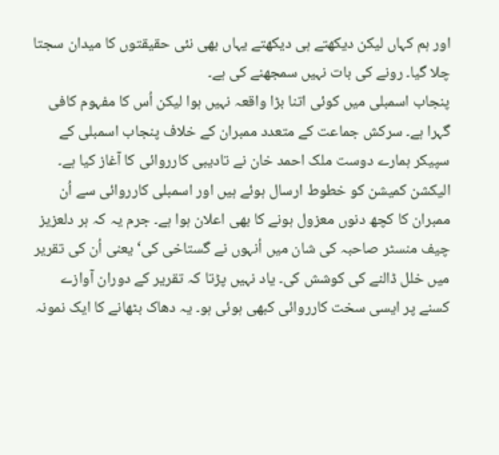اور ہم کہاں لیکن دیکھتے ہی دیکھتے یہاں بھی نئی حقیقتوں کا میدان سجتا چلا گیا۔ رونے کی بات نہیں سمجھنے کی ہے۔
پنجاب اسمبلی میں کوئی اتنا بڑا واقعہ نہیں ہوا لیکن اُس کا مفہوم کافی گہرا ہے۔ سرکش جماعت کے متعدد ممبران کے خلاف پنجاب اسمبلی کے سپیکر ہمارے دوست ملک احمد خان نے تادیبی کارروائی کا آغاز کیا ہے۔ الیکشن کمیشن کو خطوط ارسال ہوئے ہیں اور اسمبلی کارروائی سے اُن ممبران کا کچھ دنوں معزول ہونے کا بھی اعلان ہوا ہے۔ جرم یہ کہ ہر دلعزیز چیف منسٹر صاحبہ کی شان میں اُنہوں نے گستاخی کی‘ یعنی اُن کی تقریر میں خلل ڈالنے کی کوشش کی۔ یاد نہیں پڑتا کہ تقریر کے دوران آوازے کسنے پر ایسی سخت کارروائی کبھی ہوئی ہو۔ یہ دھاک بٹھانے کا ایک نمونہ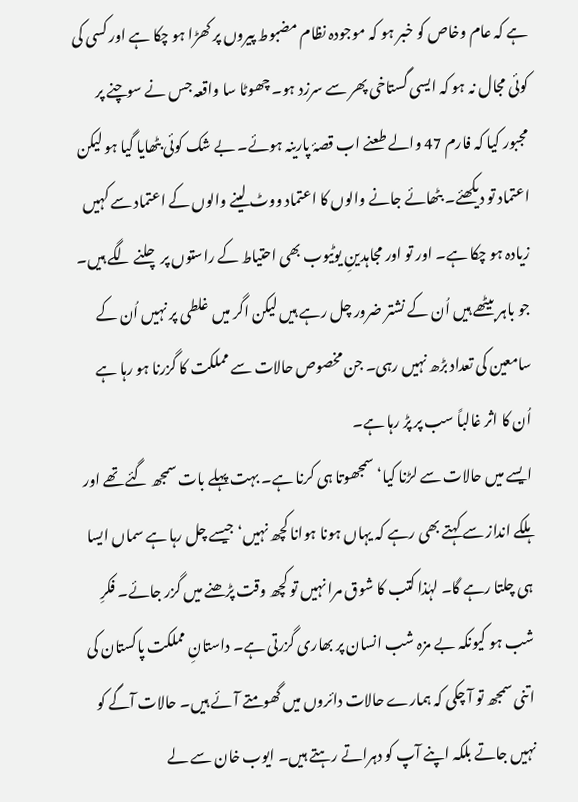ہے کہ عام وخاص کو خبر ہو کہ موجودہ نظام مضبوط پیروں پر کھڑا ہو چکا ہے اور کسی کی کوئی مجال نہ ہو کہ ایسی گستاخی پھر سے سرزد ہو۔ چھوٹا سا واقعہ جس نے سوچنے پر مجبور کیا کہ فارم 47 والے طعنے اب قصۂ پارینہ ہوئے۔ بے شک کوئی بٹھایا گیا ہو لیکن اعتماد تو دیکھئے۔ بٹھائے جانے والوں کا اعتماد ووٹ لینے والوں کے اعتماد سے کہیں زیادہ ہو چکا ہے۔ اور تو اور مجاہدینِ یوٹیوب بھی احتیاط کے راستوں پر چلنے لگے ہیں۔ جو باہر بیٹھے ہیں اُن کے نشتر ضرور چل رہے ہیں لیکن اگر میں غلطی پر نہیں اُن کے سامعین کی تعداد بڑھ نہیں رہی۔ جن مخصوص حالات سے مملکت کا گزرنا ہو رہا ہے اُن کا اثر غالباً سب پر پڑ رہا ہے۔
ایسے میں حالات سے لڑنا کیا‘ سمجھوتا ہی کرنا ہے۔ بہت پہلے بات سمجھ گئے تھے اور ہلکے انداز سے کہتے بھی رہے کہ یہاں ہونا ہوانا کچھ نہیں‘ جیسے چل رہا ہے سماں ایسا ہی چلتا رہے گا۔ لہٰذا کتب کا شوق مرا نہیں تو کچھ وقت پڑھنے میں گزر جائے۔ فکرِ شب ہو کیونکہ بے مزہ شب انسان پر بھاری گزرتی ہے۔ داستانِ مملکت پاکستان کی اتنی سمجھ تو آ چکی کہ ہمارے حالات دائروں میں گھومتے آئے ہیں۔ حالات آگے کو نہیں جاتے بلکہ اپنے آپ کو دہراتے رہتے ہیں۔ ایوب خان سے لے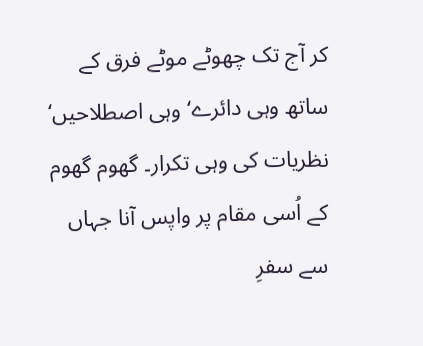کر آج تک چھوٹے موٹے فرق کے ساتھ وہی دائرے‘ وہی اصطلاحیں‘ نظریات کی وہی تکرار۔ گھوم گھوم کے اُسی مقام پر واپس آنا جہاں سے سفرِ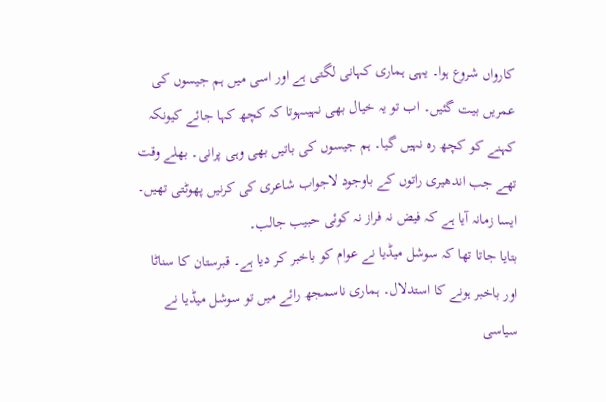کارواں شروع ہوا۔ یہی ہماری کہانی لگتی ہے اور اسی میں ہم جیسوں کی عمریں بیت گئیں۔ اب تو یہ خیال بھی نہیںہوتا کہ کچھ کہا جائے کیونکہ کہنے کو کچھ رہ نہیں گیا۔ ہم جیسوں کی باتیں بھی وہی پرانی۔ بھلے وقت تھے جب اندھیری راتوں کے باوجود لاجواب شاعری کی کرنیں پھوٹتی تھیں۔ ایسا زمانہ آیا ہے کہ فیض نہ فراز نہ کوئی حبیب جالب۔
بتایا جاتا تھا کہ سوشل میڈیا نے عوام کو باخبر کر دیا ہے۔ قبرستان کا سناٹا اور باخبر ہونے کا استدلال۔ ہماری ناسمجھ رائے میں تو سوشل میڈیا نے سیاسی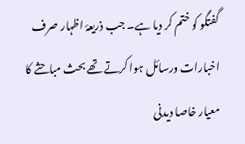گفتگو کو ختم کر دیا ہے۔ جب ذریعۂ اظہار صرف اخبارات ورسائل ہوا کرتے تھے بحث مباحثے کا معیار خاصا دیدنی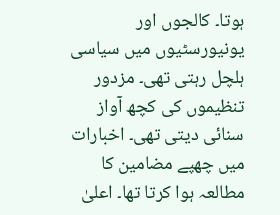ہوتا۔ کالجوں اور یونیورسٹیوں میں سیاسی ہلچل رہتی تھی۔ مزدور تنظیموں کی کچھ آواز سنائی دیتی تھی۔ اخبارات میں چھپے مضامین کا مطالعہ ہوا کرتا تھا۔ اعلیٰ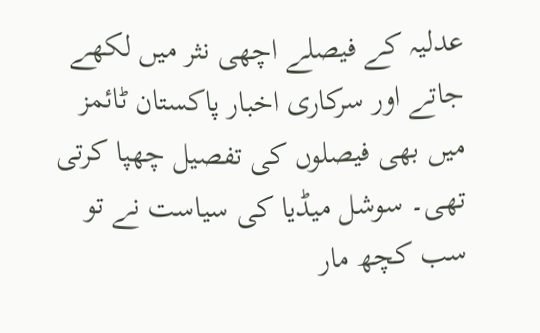عدلیہ کے فیصلے اچھی نثر میں لکھے جاتے اور سرکاری اخبار پاکستان ٹائمز میں بھی فیصلوں کی تفصیل چھپا کرتی تھی۔ سوشل میڈیا کی سیاست نے تو سب کچھ مار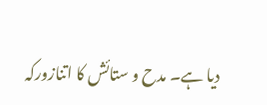دیا ہے۔ مدح و ستائش کا اتنازورکہ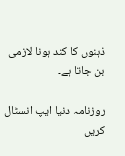ذہنوں کا کند ہونا لازمی بن جاتا ہے۔

روزنامہ دنیا ایپ انسٹال کریں